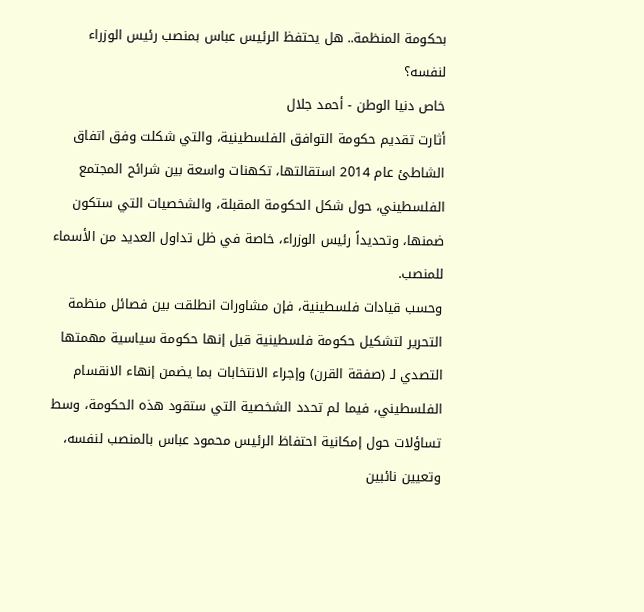بحكومة المنظمة.. هل يحتفظ الرئيس عباس بمنصب رئيس الوزراء لنفسه؟
خاص دنيا الوطن - أحمد جلال
أثارت تقديم حكومة التوافق الفلسطينية، والتي شكلت وفق اتفاق الشاطئ عام 2014 استقالتها، تكهنات واسعة بين شرائح المجتمع الفلسطيني، حول شكل الحكومة المقبلة، والشخصيات التي ستكون ضمنها، وتحديداً رئيس الوزراء، خاصة في ظل تداول العديد من الأسماء للمنصب.
وحسب قيادات فلسطينية، فإن مشاورات انطلقت بين فصائل منظمة التحرير لتشكيل حكومة فلسطينية قيل إنها حكومة سياسية مهمتها التصدي لـ (صفقة القرن) وإجراء الانتخابات بما يضمن إنهاء الانقسام الفلسطيني، فيما لم تحدد الشخصية التي ستقود هذه الحكومة، وسط تساؤلات حول إمكانية احتفاظ الرئيس محمود عباس بالمنصب لنفسه، وتعيين نائبين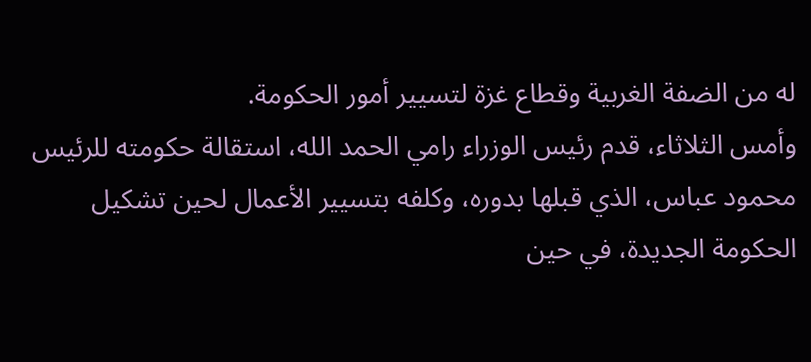له من الضفة الغربية وقطاع غزة لتسيير أمور الحكومة.
وأمس الثلاثاء، قدم رئيس الوزراء رامي الحمد الله، استقالة حكومته للرئيس محمود عباس، الذي قبلها بدوره، وكلفه بتسيير الأعمال لحين تشكيل الحكومة الجديدة، في حين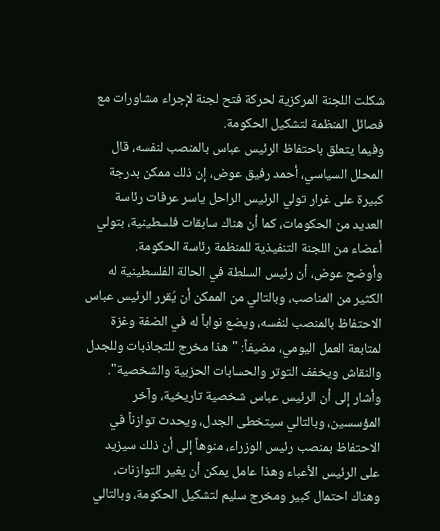شكلت اللجنة المركزية لحركة فتح لجنة لإجراء مشاورات مع فصائل المنظمة لتشكيل الحكومة.
وفيما يتعلق باحتفاظ الرئيس عباس بالمنصب لنفسه، قال المحلل السياسي، أحمد رفيق عوض، إن ذلك ممكن بدرجة كبيرة على غرار تولي الرئيس الراحل ياسر عرفات رئاسة العديد من الحكومات، كما أن هناك سابقات فلسطينية، بتولي أعضاء من اللجنة التنفيذية للمنظمة رئاسة الحكومة.
وأوضح عوض، أن رئيس السلطة في الحالة الفلسطينية له الكثير من المناصب، وبالتالي من الممكن أن يُقرر الرئيس عباس الاحتفاظ بالمنصب لنفسه، ويضع نواباً له في الضفة وغزة لمتابعة العمل اليومي، مضيفاً: "هذا مخرج للتجاذبات وللجدل والنقاش ويخفف التوتر والحسابات الحزبية والشخصية".
وأشار إلى أن الرئيس عباس شخصية تاريخية، وآخر المؤسسين، وبالتالي سيتخطى الجدل، ويحدث توازناً في الاحتفاظ بمنصب رئيس الوزراء، منوهاً إلى أن ذلك سيزيد على الرئيس الأعباء وهذا عامل يمكن أن يغير التوازنات، وهناك احتمال كبير ومخرج سليم لتشكيل الحكومة، وبالتالي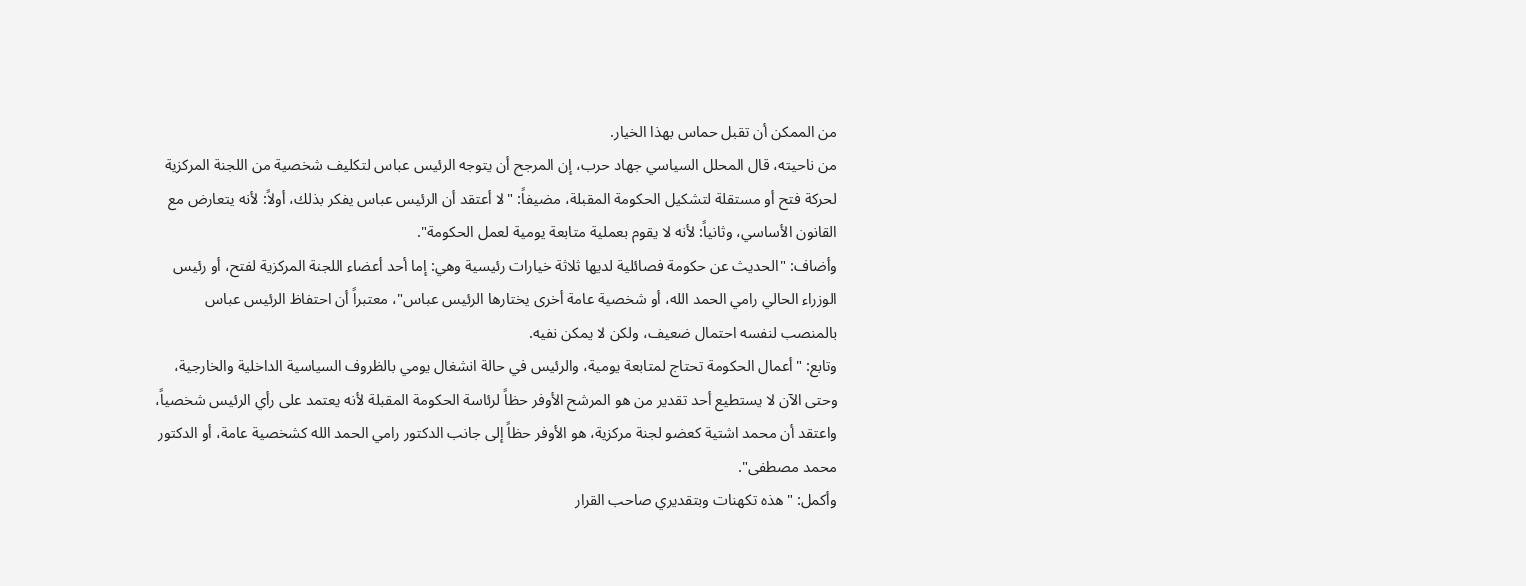من الممكن أن تقبل حماس بهذا الخيار.
من ناحيته، قال المحلل السياسي جهاد حرب، إن المرجح أن يتوجه الرئيس عباس لتكليف شخصية من اللجنة المركزية لحركة فتح أو مستقلة لتشكيل الحكومة المقبلة، مضيفاً: "لا أعتقد أن الرئيس عباس يفكر بذلك، أولاً: لأنه يتعارض مع القانون الأساسي، وثانياً: لأنه لا يقوم بعملية متابعة يومية لعمل الحكومة".
وأضاف: "الحديث عن حكومة فصائلية لديها ثلاثة خيارات رئيسية وهي: إما أحد أعضاء اللجنة المركزية لفتح، أو رئيس الوزراء الحالي رامي الحمد الله، أو شخصية عامة أخرى يختارها الرئيس عباس"، معتبراً أن احتفاظ الرئيس عباس بالمنصب لنفسه احتمال ضعيف، ولكن لا يمكن نفيه.
وتابع: "أعمال الحكومة تحتاج لمتابعة يومية، والرئيس في حالة انشغال يومي بالظروف السياسية الداخلية والخارجية، وحتى الآن لا يستطيع أحد تقدير من هو المرشح الأوفر حظاً لرئاسة الحكومة المقبلة لأنه يعتمد على رأي الرئيس شخصياً، واعتقد أن محمد اشتية كعضو لجنة مركزية، هو الأوفر حظاً إلى جانب الدكتور رامي الحمد الله كشخصية عامة، أو الدكتور محمد مصطفى".
وأكمل: "هذه تكهنات وبتقديري صاحب القرار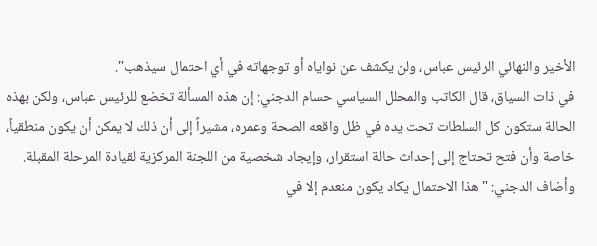الأخير والنهائي الرئيس عباس، ولن يكشف عن نواياه أو توجهاته في أي احتمال سيذهب".
في ذات السياق، قال الكاتب والمحلل السياسي حسام الدجني: إن هذه المسألة تخضع للرئيس عباس، ولكن بهذه الحالة ستكون كل السلطات تحت يده في ظل واقعه الصحة وعمره، مشيراً إلى أن ذلك لا يمكن أن يكون منطقياً، خاصة وأن فتح تحتاج إلى إحداث حالة استقرار، وإيجاد شخصية من اللجنة المركزية لقيادة المرحلة المقبلة.
وأضاف الدجني: "هذا الاحتمال يكاد يكون منعدم إلا في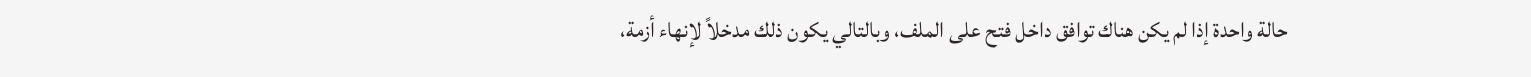حالة واحدة إذا لم يكن هناك توافق داخل فتح على الملف، وبالتالي يكون ذلك مدخلاً لإنهاء أزمة،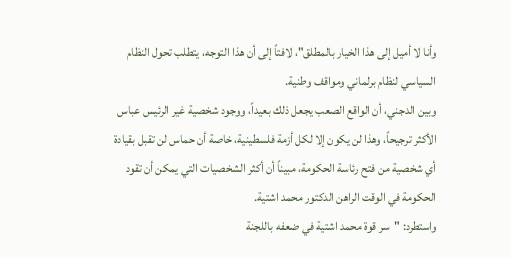وأنا لا أميل إلى هذا الخيار بالمطلق"، لافتاً إلى أن هذا التوجه، يتطلب تحول النظام السياسي لنظام برلماني ومواقف وطنية.
وبين الدجني، أن الواقع الصعب يجعل ذلك بعيداً، ووجود شخصية غير الرئيس عباس الأكثر ترجيحاً، وهذا لن يكون إلا لكل أزمة فلسطينية، خاصة أن حماس لن تقبل بقيادة أي شخصية من فتح رئاسة الحكومة، مبيناً أن أكثر الشخصيات التي يمكن أن تقود الحكومة في الوقت الراهن الدكتور محمد اشتية.
واستطرد: "سر قوة محمد اشتية في ضعفه باللجنة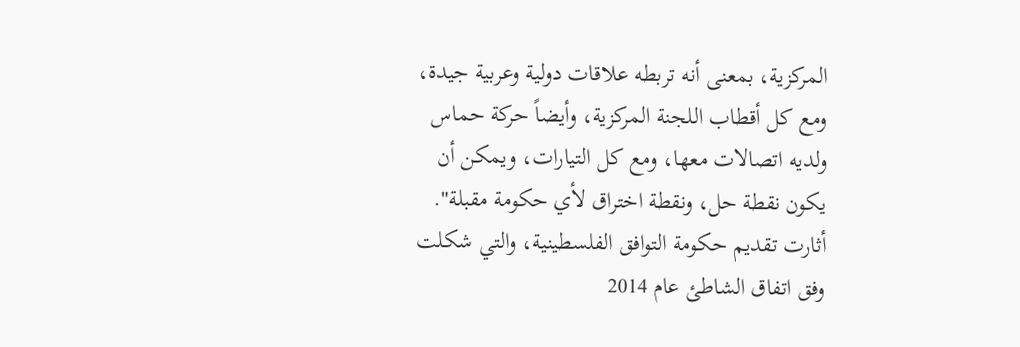المركزية، بمعنى أنه تربطه علاقات دولية وعربية جيدة، ومع كل أقطاب اللجنة المركزية، وأيضاً حركة حماس ولديه اتصالات معها، ومع كل التيارات، ويمكن أن يكون نقطة حل، ونقطة اختراق لأي حكومة مقبلة".
أثارت تقديم حكومة التوافق الفلسطينية، والتي شكلت وفق اتفاق الشاطئ عام 2014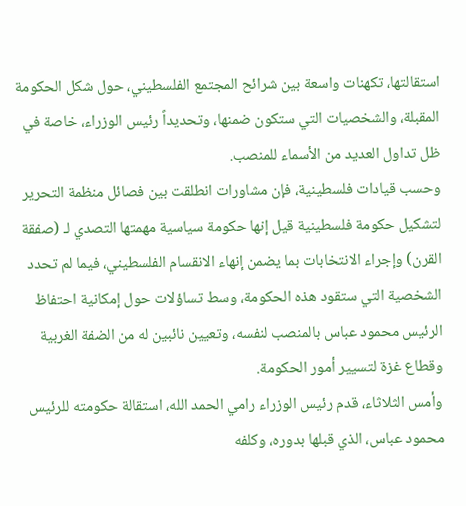استقالتها، تكهنات واسعة بين شرائح المجتمع الفلسطيني، حول شكل الحكومة المقبلة، والشخصيات التي ستكون ضمنها، وتحديداً رئيس الوزراء، خاصة في ظل تداول العديد من الأسماء للمنصب.
وحسب قيادات فلسطينية، فإن مشاورات انطلقت بين فصائل منظمة التحرير لتشكيل حكومة فلسطينية قيل إنها حكومة سياسية مهمتها التصدي لـ (صفقة القرن) وإجراء الانتخابات بما يضمن إنهاء الانقسام الفلسطيني، فيما لم تحدد الشخصية التي ستقود هذه الحكومة، وسط تساؤلات حول إمكانية احتفاظ الرئيس محمود عباس بالمنصب لنفسه، وتعيين نائبين له من الضفة الغربية وقطاع غزة لتسيير أمور الحكومة.
وأمس الثلاثاء، قدم رئيس الوزراء رامي الحمد الله، استقالة حكومته للرئيس محمود عباس، الذي قبلها بدوره، وكلفه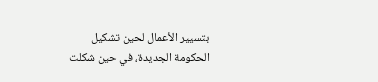بتسيير الأعمال لحين تشكيل الحكومة الجديدة، في حين شكلت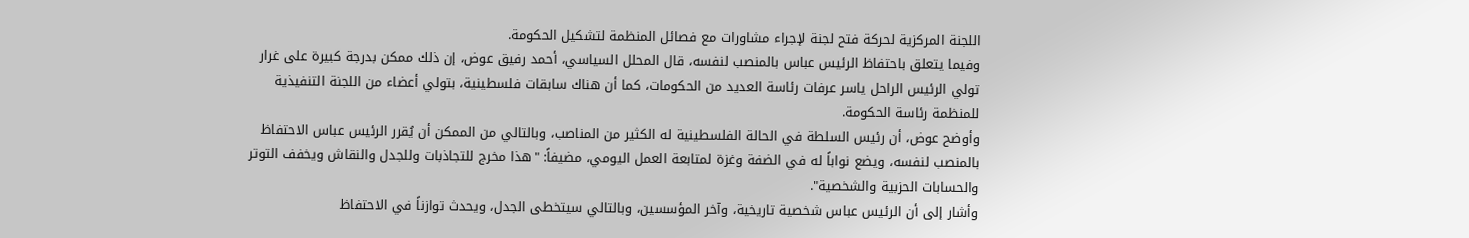اللجنة المركزية لحركة فتح لجنة لإجراء مشاورات مع فصائل المنظمة لتشكيل الحكومة.
وفيما يتعلق باحتفاظ الرئيس عباس بالمنصب لنفسه، قال المحلل السياسي، أحمد رفيق عوض، إن ذلك ممكن بدرجة كبيرة على غرار تولي الرئيس الراحل ياسر عرفات رئاسة العديد من الحكومات، كما أن هناك سابقات فلسطينية، بتولي أعضاء من اللجنة التنفيذية للمنظمة رئاسة الحكومة.
وأوضح عوض، أن رئيس السلطة في الحالة الفلسطينية له الكثير من المناصب، وبالتالي من الممكن أن يُقرر الرئيس عباس الاحتفاظ بالمنصب لنفسه، ويضع نواباً له في الضفة وغزة لمتابعة العمل اليومي، مضيفاً: "هذا مخرج للتجاذبات وللجدل والنقاش ويخفف التوتر والحسابات الحزبية والشخصية".
وأشار إلى أن الرئيس عباس شخصية تاريخية، وآخر المؤسسين، وبالتالي سيتخطى الجدل، ويحدث توازناً في الاحتفاظ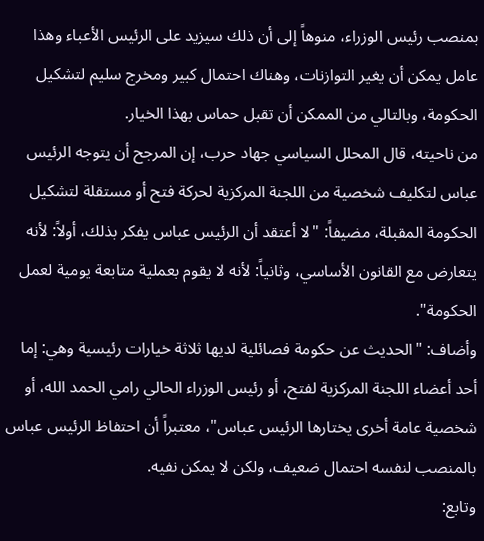بمنصب رئيس الوزراء، منوهاً إلى أن ذلك سيزيد على الرئيس الأعباء وهذا عامل يمكن أن يغير التوازنات، وهناك احتمال كبير ومخرج سليم لتشكيل الحكومة، وبالتالي من الممكن أن تقبل حماس بهذا الخيار.
من ناحيته، قال المحلل السياسي جهاد حرب، إن المرجح أن يتوجه الرئيس عباس لتكليف شخصية من اللجنة المركزية لحركة فتح أو مستقلة لتشكيل الحكومة المقبلة، مضيفاً: "لا أعتقد أن الرئيس عباس يفكر بذلك، أولاً: لأنه يتعارض مع القانون الأساسي، وثانياً: لأنه لا يقوم بعملية متابعة يومية لعمل الحكومة".
وأضاف: "الحديث عن حكومة فصائلية لديها ثلاثة خيارات رئيسية وهي: إما أحد أعضاء اللجنة المركزية لفتح، أو رئيس الوزراء الحالي رامي الحمد الله، أو شخصية عامة أخرى يختارها الرئيس عباس"، معتبراً أن احتفاظ الرئيس عباس بالمنصب لنفسه احتمال ضعيف، ولكن لا يمكن نفيه.
وتابع: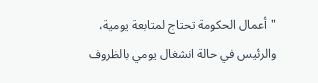"أعمال الحكومة تحتاج لمتابعة يومية، والرئيس في حالة انشغال يومي بالظروف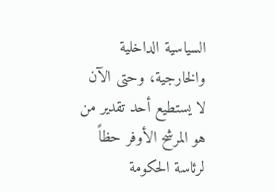السياسية الداخلية والخارجية، وحتى الآن لا يستطيع أحد تقدير من هو المرشح الأوفر حظاً لرئاسة الحكومة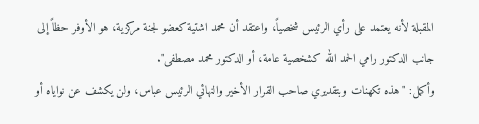المقبلة لأنه يعتمد على رأي الرئيس شخصياً، واعتقد أن محمد اشتية كعضو لجنة مركزية، هو الأوفر حظاً إلى جانب الدكتور رامي الحمد الله كشخصية عامة، أو الدكتور محمد مصطفى".
وأكمل: "هذه تكهنات وبتقديري صاحب القرار الأخير والنهائي الرئيس عباس، ولن يكشف عن نواياه أو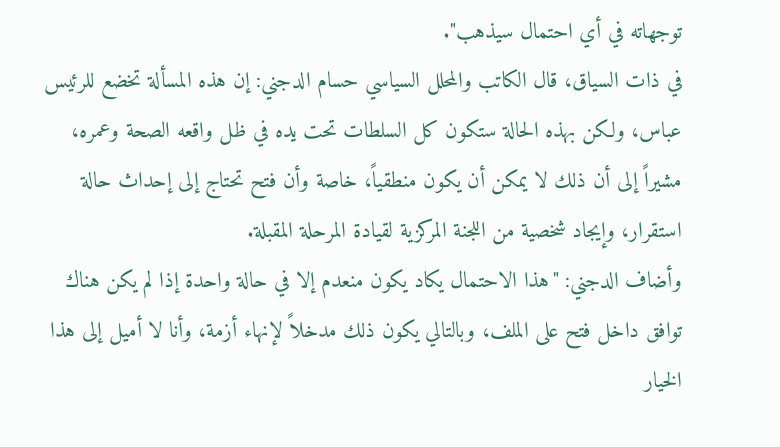توجهاته في أي احتمال سيذهب".
في ذات السياق، قال الكاتب والمحلل السياسي حسام الدجني: إن هذه المسألة تخضع للرئيس عباس، ولكن بهذه الحالة ستكون كل السلطات تحت يده في ظل واقعه الصحة وعمره، مشيراً إلى أن ذلك لا يمكن أن يكون منطقياً، خاصة وأن فتح تحتاج إلى إحداث حالة استقرار، وإيجاد شخصية من اللجنة المركزية لقيادة المرحلة المقبلة.
وأضاف الدجني: "هذا الاحتمال يكاد يكون منعدم إلا في حالة واحدة إذا لم يكن هناك توافق داخل فتح على الملف، وبالتالي يكون ذلك مدخلاً لإنهاء أزمة، وأنا لا أميل إلى هذا الخيار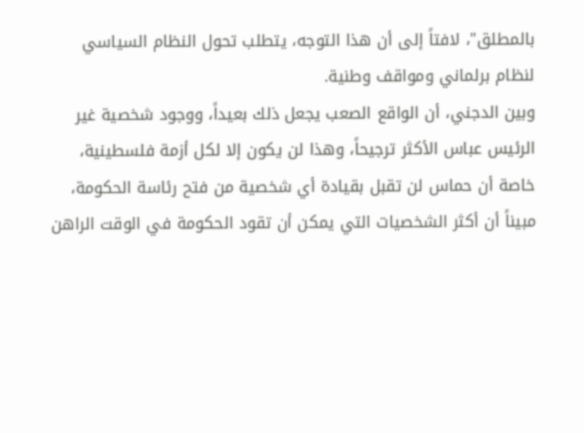بالمطلق"، لافتاً إلى أن هذا التوجه، يتطلب تحول النظام السياسي لنظام برلماني ومواقف وطنية.
وبين الدجني، أن الواقع الصعب يجعل ذلك بعيداً، ووجود شخصية غير الرئيس عباس الأكثر ترجيحاً، وهذا لن يكون إلا لكل أزمة فلسطينية، خاصة أن حماس لن تقبل بقيادة أي شخصية من فتح رئاسة الحكومة، مبيناً أن أكثر الشخصيات التي يمكن أن تقود الحكومة في الوقت الراهن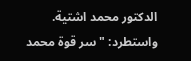الدكتور محمد اشتية.
واستطرد: "سر قوة محمد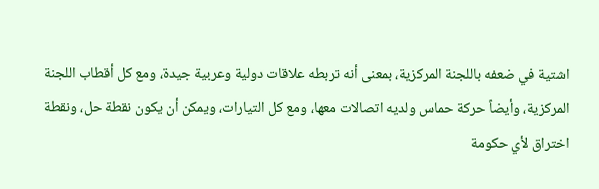اشتية في ضعفه باللجنة المركزية، بمعنى أنه تربطه علاقات دولية وعربية جيدة، ومع كل أقطاب اللجنة المركزية، وأيضاً حركة حماس ولديه اتصالات معها، ومع كل التيارات، ويمكن أن يكون نقطة حل، ونقطة اختراق لأي حكومة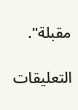مقبلة".

التعليقات